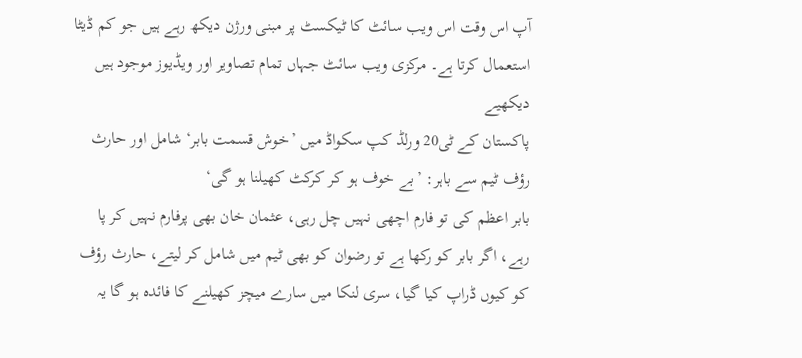آپ اس وقت اس ویب سائٹ کا ٹیکسٹ پر مبنی ورژن دیکھ رہے ہیں جو کم ڈیٹا استعمال کرتا ہے۔ مرکزی ویب سائٹ جہاں تمام تصاویر اور ویڈیوز موجود ہیں دیکھیے
پاکستان کے ٹی20 ورلڈ کپ سکواڈ میں ’خوش قسمت بابر‘ شامل اور حارث رؤف ٹیم سے باہر: ’بے خوف ہو کر کرکٹ کھیلنا ہو گی‘
بابر اعظم کی تو فارم اچھی نہیں چل رہی، عثمان خان بھی پرفارم نہیں کر پا رہے، اگر بابر کو رکھا ہے تو رضوان کو بھی ٹیم میں شامل کر لیتے، حارث رؤف کو کیوں ڈراپ کیا گیا، سری لنکا میں سارے میچز کھیلنے کا فائدہ ہو گا یہ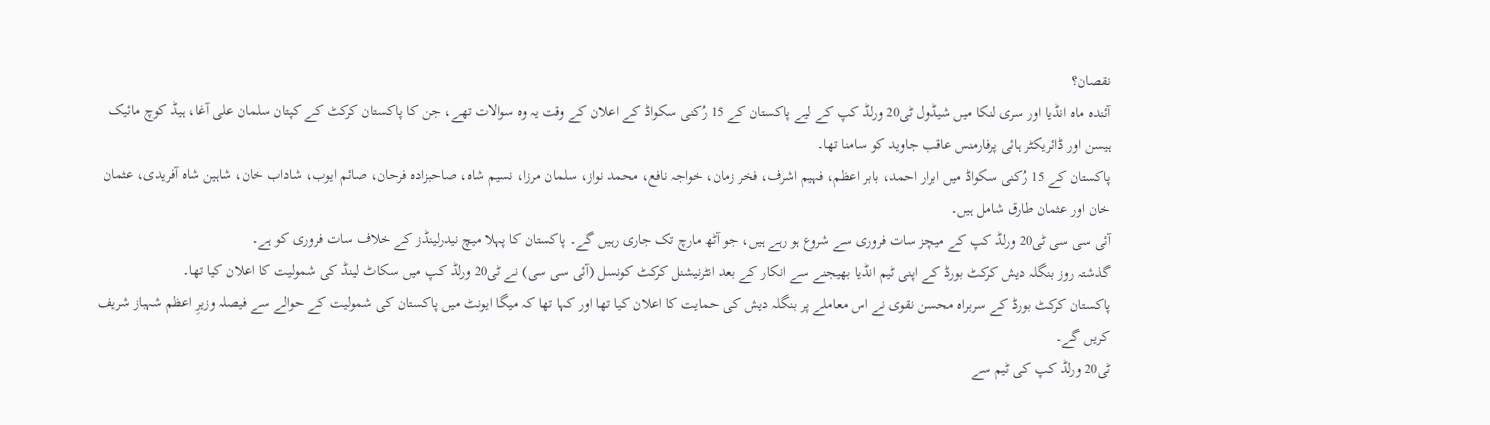نقصان؟
آئندہ ماہ انڈیا اور سری لنکا میں شیڈول ٹی20 ورلڈ کپ کے لیے پاکستان کے 15 رُکنی سکواڈ کے اعلان کے وقت یہ وہ سوالات تھے، جن کا پاکستان کرکٹ کے کپتان سلمان علی آغا، ہیڈ کوچ مائیک ہیسن اور ڈائریکٹر ہائی پرفارمنس عاقب جاوید کو سامنا تھا۔
پاکستان کے 15 رُکنی سکواڈ میں ابرار احمد، بابر اعظم، فہیم اشرف، فخر زمان، خواجہ نافع، محمد نواز، سلمان مرزا، نسیم شاہ، صاحبزادہ فرحان، صائم ایوب، شاداب خان، شاہین شاہ آفریدی، عثمان خان اور عثمان طارق شامل ہیں۔
آئی سی سی ٹی20 ورلڈ کپ کے میچز سات فروری سے شروع ہو رہے ہیں، جو آٹھ مارچ تک جاری رہیں گے۔ پاکستان کا پہلا میچ نیدرلینڈز کے خلاف سات فروری کو ہے۔
گذشتہ روز بنگلہ دیش کرکٹ بورڈ کے اپنی ٹیم انڈیا بھیجنے سے انکار کے بعد انٹرنیشنل کرکٹ کونسل (آئی سی سی) نے ٹی20 ورلڈ کپ میں سکاٹ لینڈ کی شمولیت کا اعلان کیا تھا۔
پاکستان کرکٹ بورڈ کے سربراہ محسن نقوی نے اس معاملے پر بنگلہ دیش کی حمایت کا اعلان کیا تھا اور کہا تھا کہ میگا ایونٹ میں پاکستان کی شمولیت کے حوالے سے فیصلہ وزیرِ اعظم شہباز شریف کریں گے۔
ٹی20 ورلڈ کپ کی ٹیم سے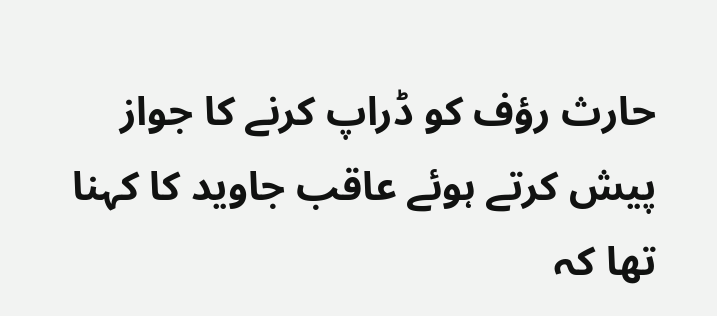حارث رؤف کو ڈراپ کرنے کا جواز پیش کرتے ہوئے عاقب جاوید کا کہنا تھا کہ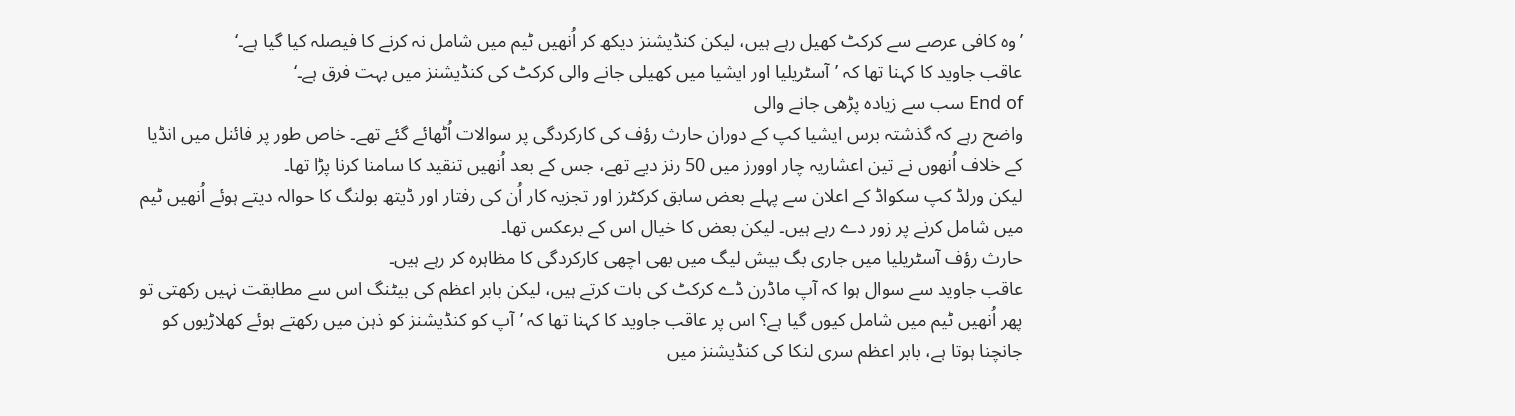’وہ کافی عرصے سے کرکٹ کھیل رہے ہیں، لیکن کنڈیشنز دیکھ کر اُنھیں ٹیم میں شامل نہ کرنے کا فیصلہ کیا گیا ہے۔‘
عاقب جاوید کا کہنا تھا کہ ’آسٹریلیا اور ایشیا میں کھیلی جانے والی کرکٹ کی کنڈیشنز میں بہت فرق ہے۔‘
End of سب سے زیادہ پڑھی جانے والی
واضح رہے کہ گذشتہ برس ایشیا کپ کے دوران حارث رؤف کی کارکردگی پر سوالات اُٹھائے گئے تھے۔ خاص طور پر فائنل میں انڈیا کے خلاف اُنھوں نے تین اعشاریہ چار اوورز میں 50 رنز دیے تھے، جس کے بعد اُنھیں تنقید کا سامنا کرنا پڑا تھا۔
لیکن ورلڈ کپ سکواڈ کے اعلان سے پہلے بعض سابق کرکٹرز اور تجزیہ کار اُن کی رفتار اور ڈیتھ بولنگ کا حوالہ دیتے ہوئے اُنھیں ٹیم میں شامل کرنے پر زور دے رہے ہیں۔ لیکن بعض کا خیال اس کے برعکس تھا۔
حارث رؤف آسٹریلیا میں جاری بگ بیش لیگ میں بھی اچھی کارکردگی کا مظاہرہ کر رہے ہیں۔
عاقب جاوید سے سوال ہوا کہ آپ ماڈرن ڈے کرکٹ کی بات کرتے ہیں، لیکن بابر اعظم کی بیٹنگ اس سے مطابقت نہیں رکھتی تو پھر اُنھیں ٹیم میں شامل کیوں گیا ہے؟ اس پر عاقب جاوید کا کہنا تھا کہ ’آپ کو کنڈیشنز کو ذہن میں رکھتے ہوئے کھلاڑیوں کو جانچنا ہوتا ہے، بابر اعظم سری لنکا کی کنڈیشنز میں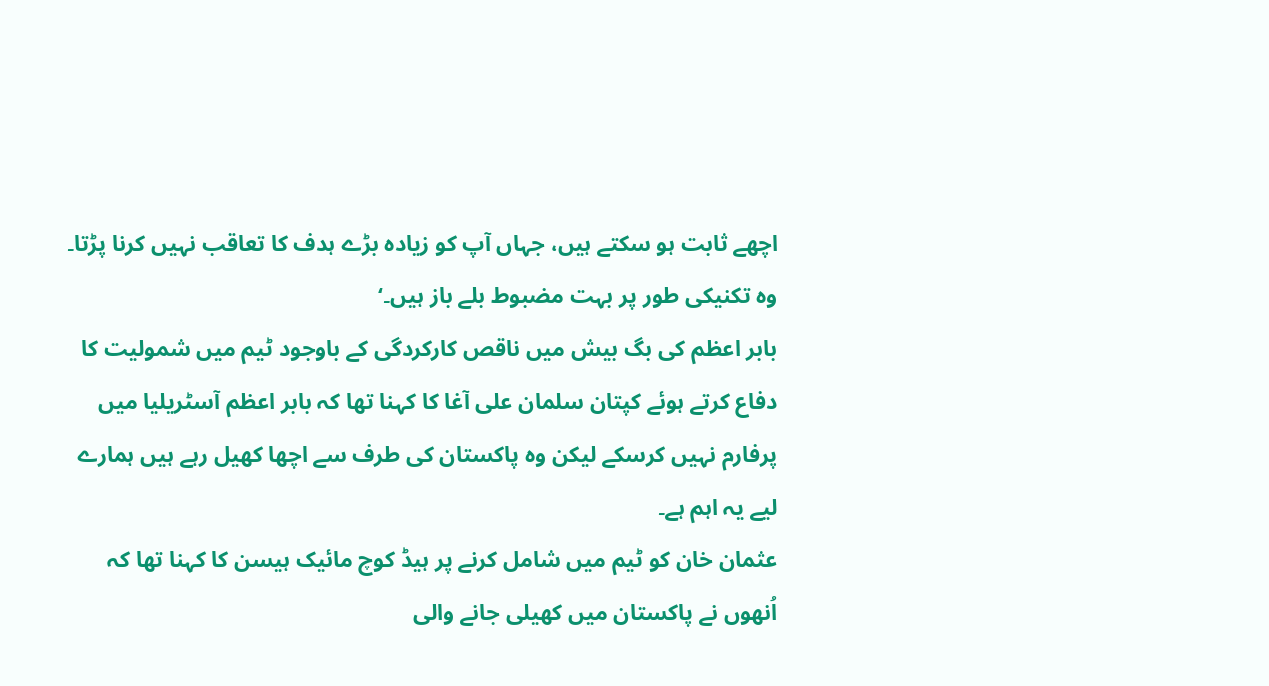اچھے ثابت ہو سکتے ہیں، جہاں آپ کو زیادہ بڑے ہدف کا تعاقب نہیں کرنا پڑتا۔ وہ تکنیکی طور پر بہت مضبوط بلے باز ہیں۔‘
بابر اعظم کی بگ بیش میں ناقص کارکردگی کے باوجود ٹیم میں شمولیت کا دفاع کرتے ہوئے کپتان سلمان علی آغا کا کہنا تھا کہ بابر اعظم آسٹریلیا میں پرفارم نہیں کرسکے لیکن وہ پاکستان کی طرف سے اچھا کھیل رہے ہیں ہمارے لیے یہ اہم ہے۔
عثمان خان کو ٹیم میں شامل کرنے پر ہیڈ کوچ مائیک ہیسن کا کہنا تھا کہ اُنھوں نے پاکستان میں کھیلی جانے والی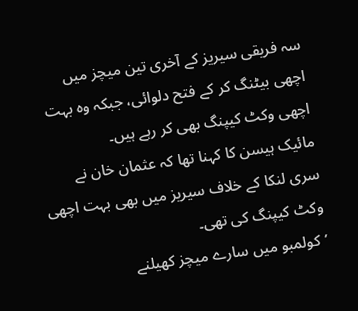سہ فریقی سیریز کے آخری تین میچز میں اچھی بیٹنگ کر کے فتح دلوائی، جبکہ وہ بہت اچھی وکٹ کیپنگ بھی کر رہے ہیں۔
مائیک ہیسن کا کہنا تھا کہ عثمان خان نے سری لنکا کے خلاف سیریز میں بھی بہت اچھی وکٹ کیپنگ کی تھی۔
’کولمبو میں سارے میچز کھیلنے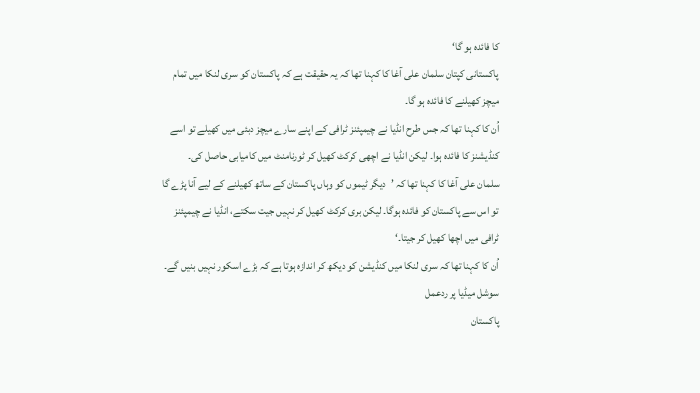کا فائدہ ہو گا‘
پاکستانی کپتان سلمان علی آغا کا کہنا تھا کہ یہ حقیقت ہے کہ پاکستان کو سری لنکا میں تمام میچز کھیلنے کا فائدہ ہو گا۔
اُن کا کہنا تھا کہ جس طرح انڈیا نے چیمپئنز ٹرافی کے اپنے سارے میچز دبئی میں کھیلے تو اسے کنڈیشنز کا فائدہ ہوا۔ لیکن انڈیا نے اچھی کرکٹ کھیل کر ٹورنامنٹ میں کامیابی حاصل کی۔
سلمان علی آغا کا کہنا تھا کہ ’دیگر ٹیموں کو وہاں پاکستان کے ساتھ کھیلنے کے لیے آنا پڑے گا تو اس سے پاکستان کو فائدہ ہوگا۔ لیکن بری کرکٹ کھیل کر نہیں جیت سکتے، انڈیا نے چیمپئنز ٹرافی میں اچھا کھیل کر جیتا۔‘
اُن کا کہنا تھا کہ سری لنکا میں کنڈیشن کو دیکھ کر اندازہ ہوتا ہے کہ بڑے اسکور نہیں بنیں گے۔
سوشل میڈیا پر ردعمل
پاکستان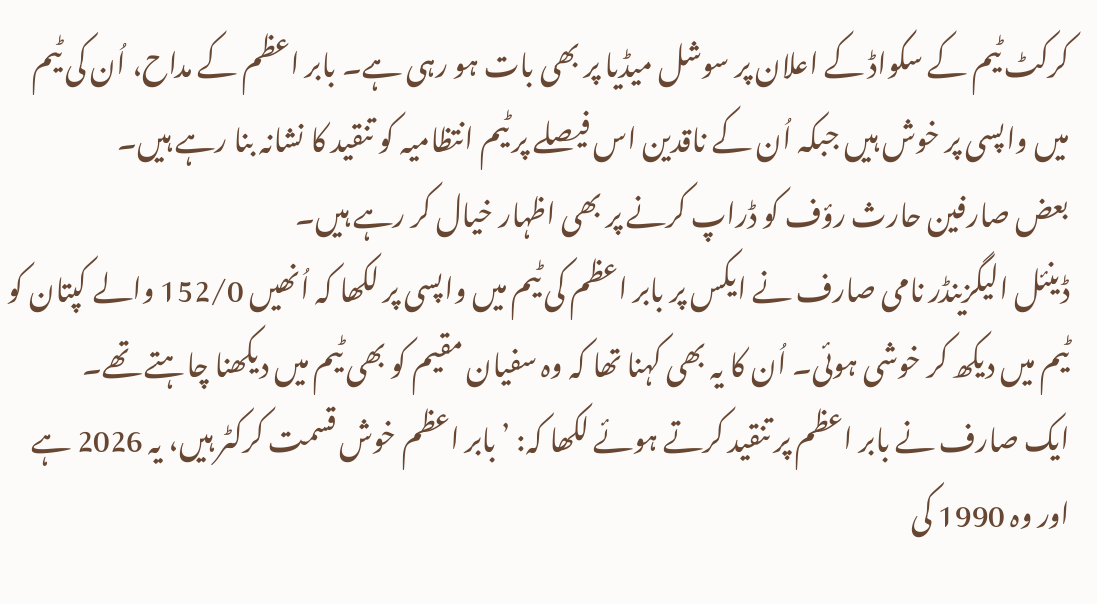کرکٹ ٹیم کے سکواڈ کے اعلان پر سوشل میڈیا پر بھی بات ہو رہی ہے۔ بابر اعظم کے مداح، اُن کی ٹیم میں واپسی پر خوش ہیں جبکہ اُن کے ناقدین اس فیصلے پر ٹیم انتظامیہ کو تنقید کا نشانہ بنا رہے ہیں۔
بعض صارفین حارث رؤف کو ڈراپ کرنے پر بھی اظہار خیال کر رہے ہیں۔
ڈینئل الیگزینڈر نامی صارف نے ایکس پر بابر اعظم کی ٹیم میں واپسی پر لکھا کہ اُنھیں 152/0 والے کپتان کو ٹیم میں دیکھ کر خوشی ہوئی۔ اُن کا یہ بھی کہنا تھا کہ وہ سفیان مقیم کو بھی ٹیم میں دیکھنا چاہتے تھے۔
ایک صارف نے بابر اعظم پر تنقید کرتے ہوئے لکھا کہ: ’بابر اعظم خوش قسمت کرکٹر ہیں، یہ 2026 ہے اور وہ 1990 کی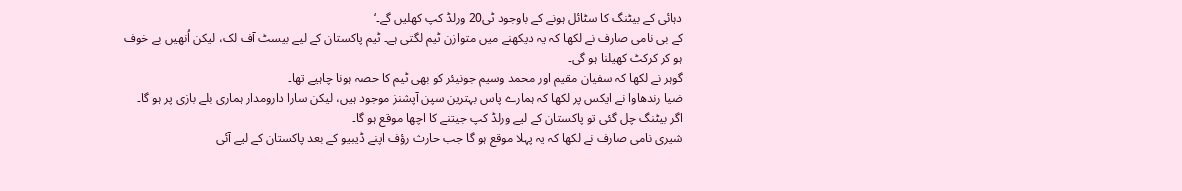دہائی کے بیٹنگ کا سٹائل ہونے کے باوجود ٹی20 ورلڈ کپ کھلیں گے۔‘
کے بی نامی صارف نے لکھا کہ یہ دیکھنے میں متوازن ٹیم لگتی ہے۔ ٹیم پاکستان کے لیے بیسٹ آف لک، لیکن اُنھیں بے خوف ہو کر کرکٹ کھیلنا ہو گی۔
گوہر نے لکھا کہ سفیان مقیم اور محمد وسیم جونیئر کو بھی ٹیم کا حصہ ہونا چاہیے تھا۔
ضیا رندھاوا نے ایکس پر لکھا کہ ہمارے پاس بہترین سپن آپشنز موجود ہیں، لیکن سارا دارومدار ہماری بلے بازی پر ہو گا۔ اگر بیٹنگ چل گئی تو پاکستان کے لیے ورلڈ کپ جیتنے کا اچھا موقع ہو گا۔
شیری نامی صارف نے لکھا کہ یہ پہلا موقع ہو گا جب حارث رؤف اپنے ڈیبیو کے بعد پاکستان کے لیے آئی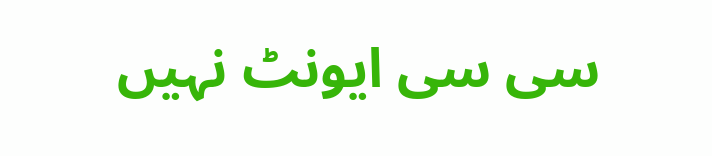سی سی ایونٹ نہیں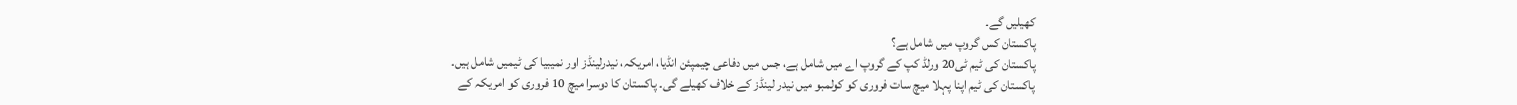کھیلیں گے۔
پاکستان کس گروپ میں شامل ہے؟
پاکستان کی ٹیم ٹی20 ورلڈ کپ کے گروپ اے میں شامل ہے، جس میں دفاعی چیمپئن انڈیا، امریکہ، نیدرلینڈز اور نمیبیا کی ٹیمیں شامل ہیں۔
پاکستان کی ٹیم اپنا پہلا میچ سات فروری کو کولمبو میں نیدر لینڈز کے خلاف کھیلے گی۔ پاکستان کا دوسرا میچ 10 فروری کو امریکہ کے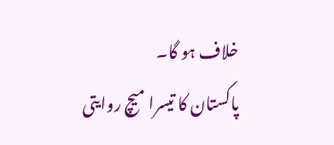خلاف ہو گا۔
پاکستان کا تیسرا میچ روایتی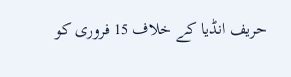حریف انڈیا کے خلاف 15 فروری کو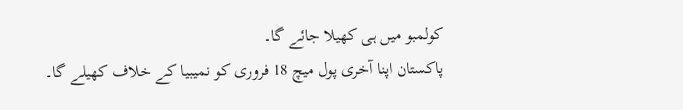کولمبو میں ہی کھیلا جائے گا۔
پاکستان اپنا آخری پول میچ 18 فروری کو نمیبیا کے خلاف کھیلے گا۔